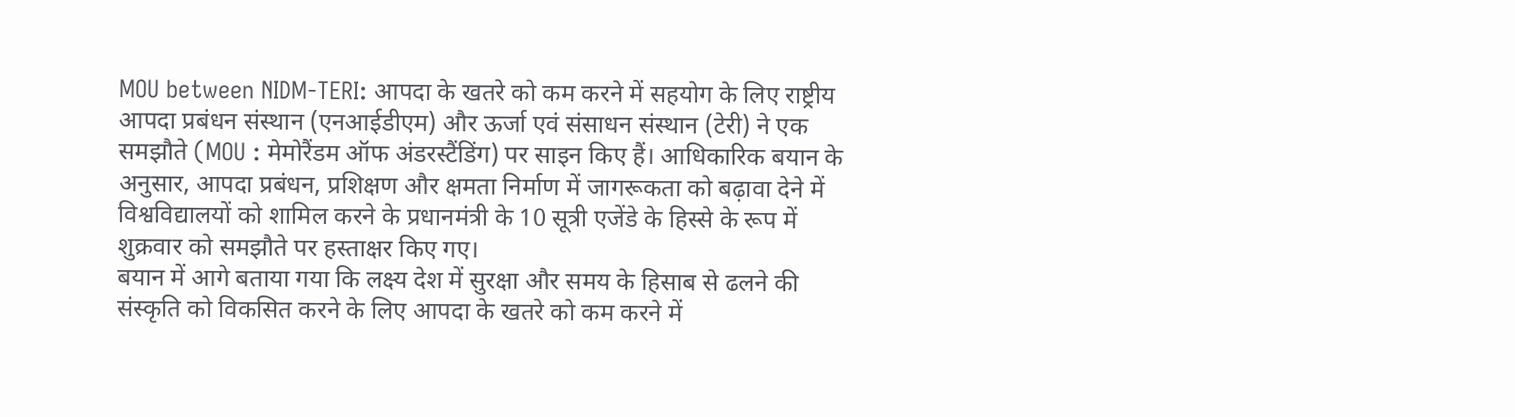MOU between NIDM-TERI: आपदा के खतरे को कम करने में सहयोग के लिए राष्ट्रीय आपदा प्रबंधन संस्थान (एनआईडीएम) और ऊर्जा एवं संसाधन संस्थान (टेरी) ने एक समझौते (MOU : मेमोरैंडम ऑफ अंडरस्टैंडिंग) पर साइन किए हैं। आधिकारिक बयान के अनुसार, आपदा प्रबंधन, प्रशिक्षण और क्षमता निर्माण में जागरूकता को बढ़ावा देने में विश्वविद्यालयों को शामिल करने के प्रधानमंत्री के 10 सूत्री एजेंडे के हिस्से के रूप में शुक्रवार को समझौते पर हस्ताक्षर किए गए।
बयान में आगे बताया गया कि लक्ष्य देश में सुरक्षा और समय के हिसाब से ढलने की संस्कृति को विकसित करने के लिए आपदा के खतरे को कम करने में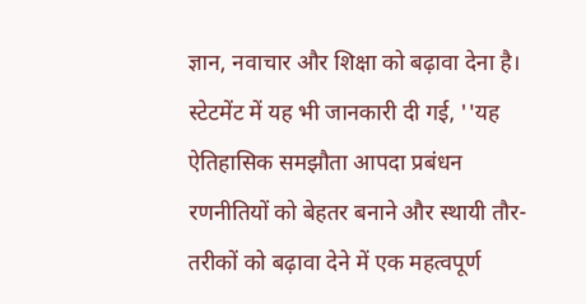ज्ञान, नवाचार और शिक्षा को बढ़ावा देना है।
स्टेटमेंट में यह भी जानकारी दी गई, ''यह ऐतिहासिक समझौता आपदा प्रबंधन रणनीतियों को बेहतर बनाने और स्थायी तौर-तरीकों को बढ़ावा देने में एक महत्वपूर्ण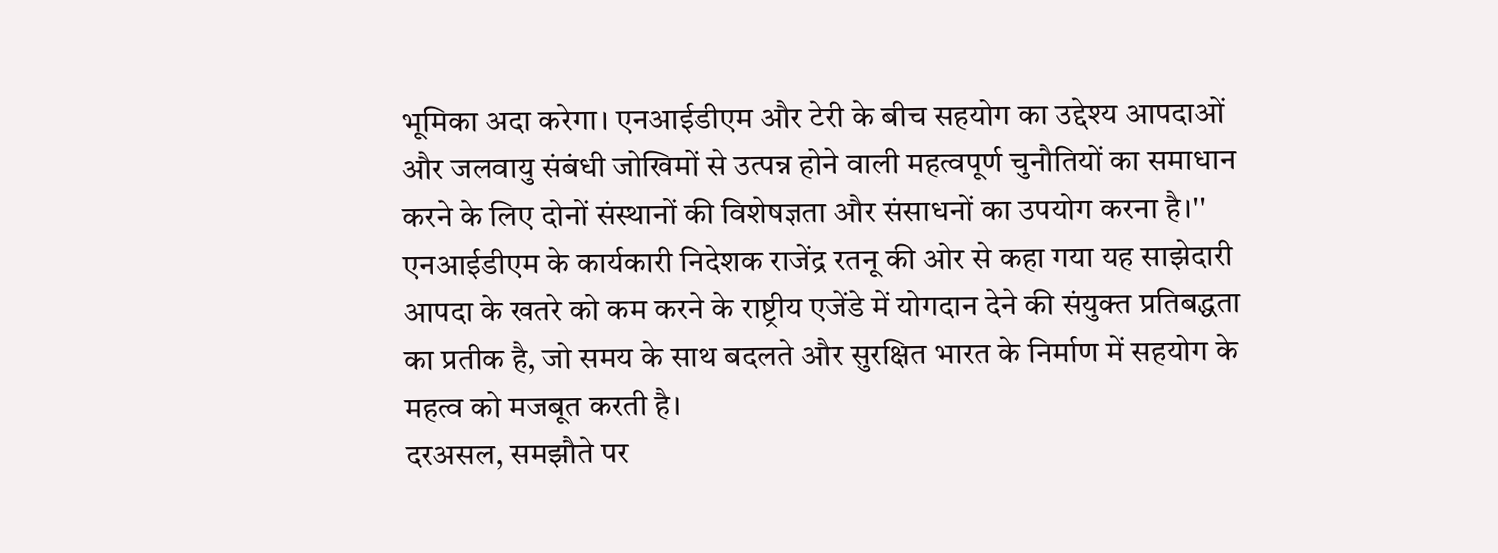भूमिका अदा करेगा। एनआईडीएम और टेरी के बीच सहयोग का उद्देश्य आपदाओं और जलवायु संबंधी जोखिमों से उत्पन्न होने वाली महत्वपूर्ण चुनौतियों का समाधान करने के लिए दोनों संस्थानों की विशेषज्ञता और संसाधनों का उपयोग करना है।''
एनआईडीएम के कार्यकारी निदेशक राजेंद्र रतनू की ओर से कहा गया यह साझेदारी आपदा के खतरे को कम करने के राष्ट्रीय एजेंडे में योगदान देने की संयुक्त प्रतिबद्धता का प्रतीक है, जो समय के साथ बदलते और सुरक्षित भारत के निर्माण में सहयोग के महत्व को मजबूत करती है।
दरअसल, समझौते पर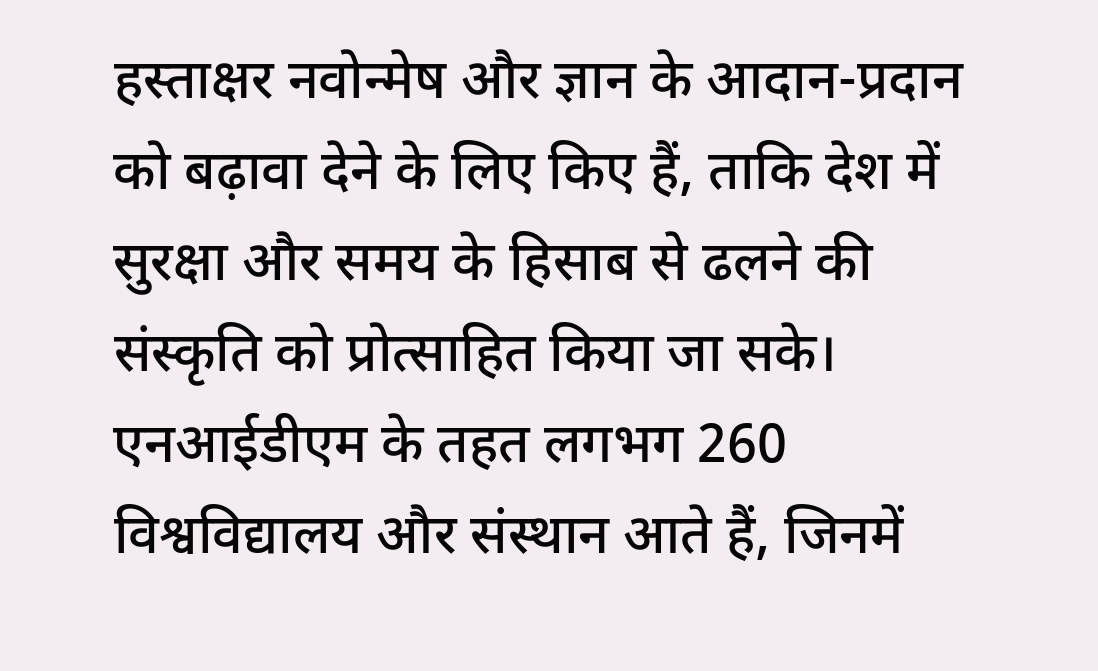हस्ताक्षर नवोन्मेष और ज्ञान के आदान-प्रदान को बढ़ावा देने के लिए किए हैं, ताकि देश में सुरक्षा और समय के हिसाब से ढलने की संस्कृति को प्रोत्साहित किया जा सके। एनआईडीएम के तहत लगभग 260 विश्वविद्यालय और संस्थान आते हैं, जिनमें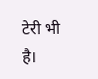टेरी भी है।